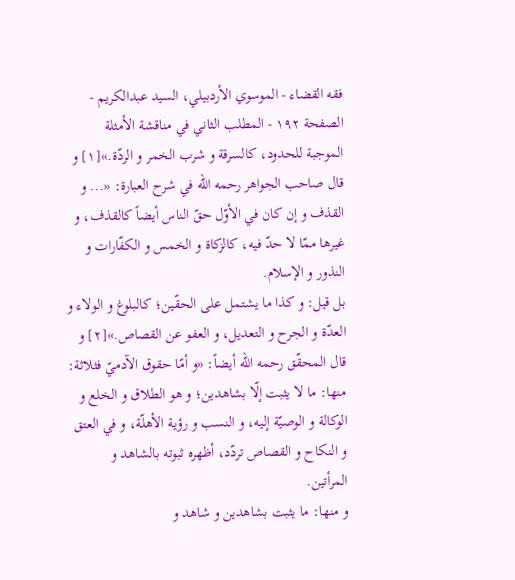فقه القضاء - الموسوي الأردبيلي، السيد عبدالكريم - الصفحة ١٩٢ - المطلب الثاني في مناقشة الأمثلة
الموجبة للحدود، كالسرقة و شرب الخمر و الردّة.»[١] و قال صاحب الجواهر رحمه الله في شرح العبارة: «... و القذف و إن كان في الأوّل حقّ الناس أيضاً كالقذف، و غيرها ممّا لا حدّ فيه، كالزكاة و الخمس و الكفّارات و النذور و الإسلام.
بل قيل: و كذا ما يشتمل على الحقّين؛ كالبلوغ و الولاء و العدّة و الجرح و التعديل، و العفو عن القصاص.»[٢] و قال المحقّق رحمه الله أيضاً: «و أمّا حقوق الآدميّ فثلاثة:
منها: ما لا يثبت إلّا بشاهدين؛ و هو الطلاق و الخلع و الوكالة و الوصيّة إليه، و النسب و رؤية الأهلّة، و في العتق و النكاح و القصاص تردّد، أظهره ثبوته بالشاهد و المرأتين.
و منها: ما يثبت بشاهدين و شاهد و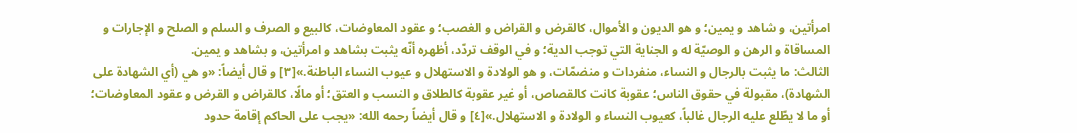امرأتين، و شاهد و يمين؛ و هو الديون و الأموال، كالقرض و القراض و الغصب؛ و عقود المعاوضات، كالبيع و الصرف و السلم و الصلح و الإجارات و المساقاة و الرهن و الوصيّة له و الجناية التي توجب الدية؛ و في الوقف تردّد، أظهره أنّه يثبت بشاهد و امرأتين، و بشاهد و يمين.
الثالث: ما يثبت بالرجال و النساء، منفردات و منضمّات، و هو الولادة و الاستهلال و عيوب النساء الباطنة.»[٣] و قال أيضاً: «و هي (أي الشهادة على الشهادة)، مقبولة في حقوق الناس؛ عقوبة كانت كالقصاص، أو غير عقوبة كالطلاق و النسب و العتق؛ أو مالًا، كالقراض و القرض و عقود المعاوضات؛ أو ما لا يطّلع عليه الرجال غالباً، كعيوب النساء و الولادة و الاستهلال.»[٤] و قال أيضاً رحمه الله: «يجب على الحاكم إقامة حدود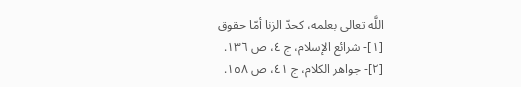اللَّه تعالى بعلمه، كحدّ الزنا أمّا حقوق
[١]- شرائع الإسلام، ج ٤، ص ١٣٦.
[٢]- جواهر الكلام، ج ٤١، ص ١٥٨.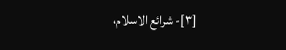[٣]- شرائع الاسلام،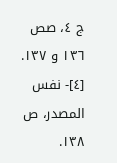ج ٤، صص ١٣٦ و ١٣٧.
[٤]- نفس المصدر، ص ١٣٨.